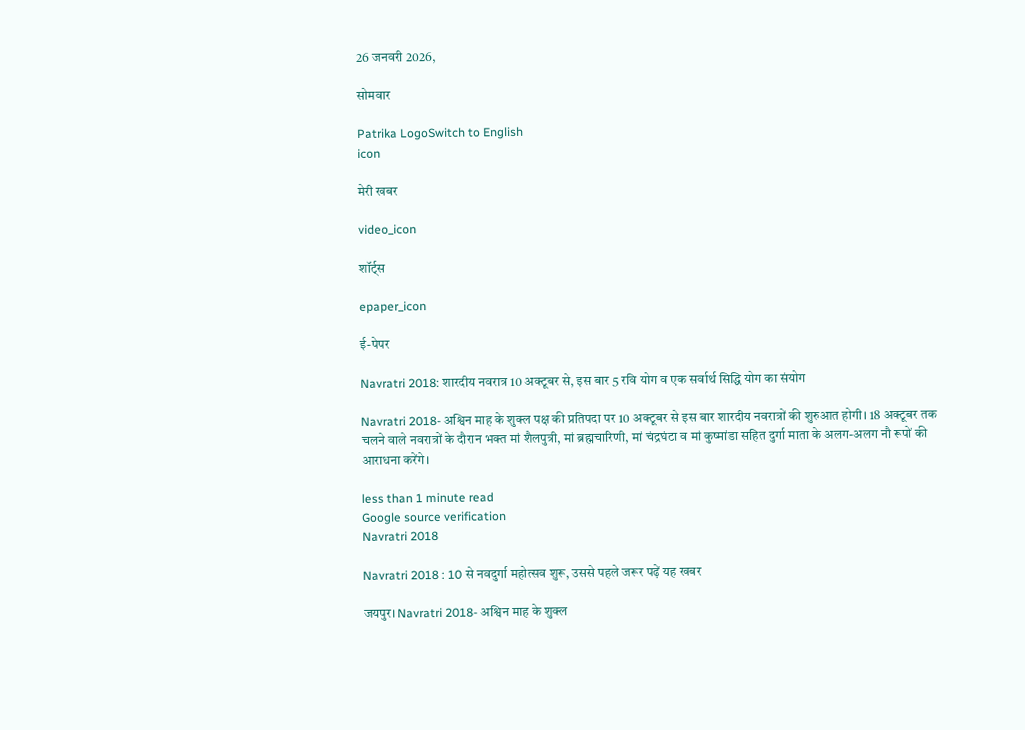26 जनवरी 2026,

सोमवार

Patrika LogoSwitch to English
icon

मेरी खबर

video_icon

शॉर्ट्स

epaper_icon

ई-पेपर

Navratri 2018: शारदीय नवरात्र 10 अक्टूबर से, इस बार 5 रवि योग व एक सर्वार्थ सिद्धि योग का संयोग

Navratri 2018- अश्विन माह के शुक्ल पक्ष की प्रतिपदा पर 10 अक्टूबर से इस बार शारदीय नवरात्रों की शुरुआत होगी। 18 अक्टूबर तक चलने वाले नवरात्रों के दौरान भक्त मां शैलपुत्री, मां ब्रह्मचारिणी, मां चंद्रघंटा व मां कुष्मांडा सहित दुर्गा माता के अलग-अलग नौ रूपों की आराधना करेंगे।

less than 1 minute read
Google source verification
Navratri 2018

Navratri 2018 : 10 से नवदुर्गा महोत्सव शुरू, उससे पहले जरूर पढ़ें यह खबर

जयपुर। Navratri 2018- अश्विन माह के शुक्ल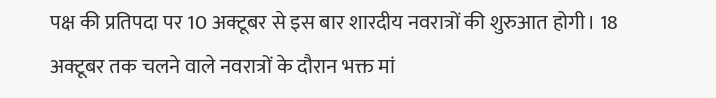पक्ष की प्रतिपदा पर 10 अक्टूबर से इस बार शारदीय नवरात्रों की शुरुआत होगी। 18 अक्टूबर तक चलने वाले नवरात्रों के दौरान भक्त मां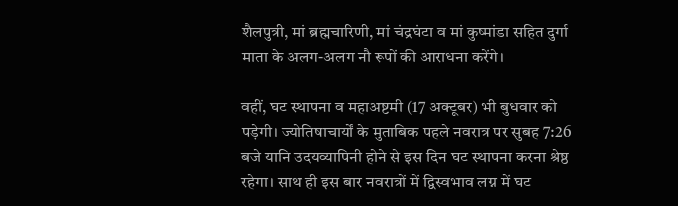शैलपुत्री, मां ब्रह्मचारिणी, मां चंद्रघंटा व मां कुष्मांडा सहित दुर्गा माता के अलग-अलग नौ रूपों की आराधना करेंगे।

वहीं, घट स्थापना व महाअष्टमी (17 अक्टूबर) भी बुधवार को पड़ेगी। ज्योतिषाचार्यों के मुताबिक पहले नवरात्र पर सुबह 7:26 बजे यानि उदयव्यापिनी होने से इस दिन घट स्थापना करना श्रेष्ठ रहेगा। साथ ही इस बार नवरात्रों में द्विस्वभाव लग्न में घट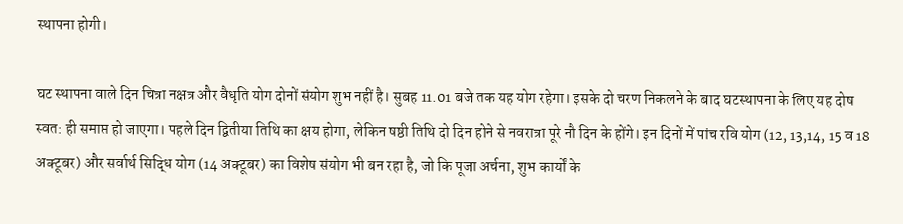स्थापना होगी।

घट स्थापना वाले दिन चित्रा नक्षत्र और वैधृति योग दोनों संयोग शुभ नहीं है। सुबह 11.01 बजे तक यह योग रहेगा। इसके दो चरण निकलने के बाद घटस्थापना के लिए यह दोष स्वत: ही समाप्त हो जाएगा। पहले दिन द्वितीया तिथि का क्षय होगा, लेकिन षष्ठी तिथि दो दिन होने से नवरात्रा पूरे नौ दिन के होंगे। इन दिनों में पांच रवि योग (12, 13,14, 15 व 18 अक्टूबर) और सर्वार्थ सिद्धि योग (14 अक्टूबर) का विशेष संयोग भी बन रहा है, जो कि पूजा अर्चना, शुभ कार्यों के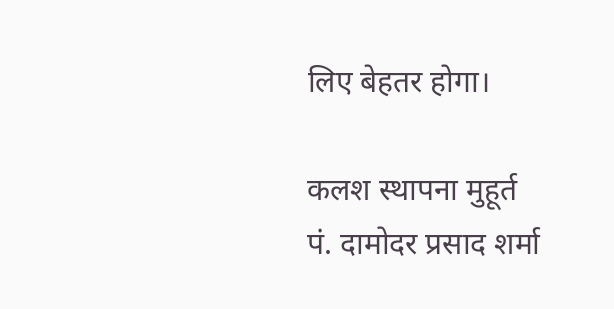लिए बेहतर होगा।

कलश स्थापना मुहूर्त
पं. दामोदर प्रसाद शर्मा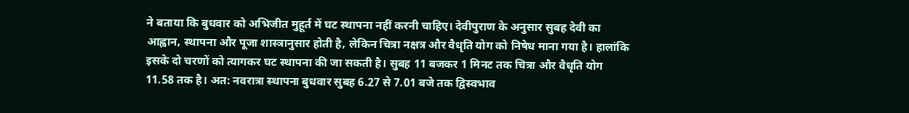ने बताया कि बुधवार को अभिजीत मुहूर्त में घट स्थापना नहीं करनी चाहिए। देवीपुराण के अनुसार सुबह देवी का आह्वान, स्थापना और पूजा शास्त्रानुसार होती है, लेकिन चित्रा नक्षत्र और वैधृति योग को निषेध माना गया है। हालांकि इसके दो चरणों को त्यागकर घट स्थापना की जा सकती है। सुबह 11 बजकर 1 मिनट तक चित्रा और वैधृति योग 11.58 तक है। अत: नवरात्रा स्थापना बुधवार सुबह 6.27 से 7.01 बजे तक द्विस्वभाव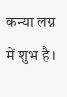कन्या लग्न में शुभ है।